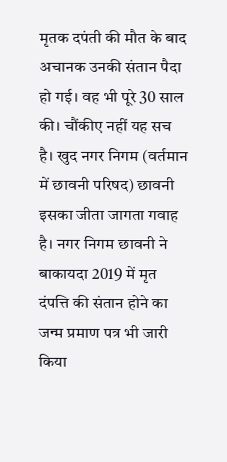मृतक दपंती की मौत के बाद अचानक उनकी संतान पैदा हो गई। वह भी पूरे 30 साल की। चौंकीए नहीं यह सच है। खुद नगर निगम (वर्तमान में छावनी परिषद) छावनी इसका जीता जागता गवाह है। नगर निगम छावनी ने बाकायदा 2019 में मृत दंपत्ति की संतान होने का जन्म प्रमाण पत्र भी जारी किया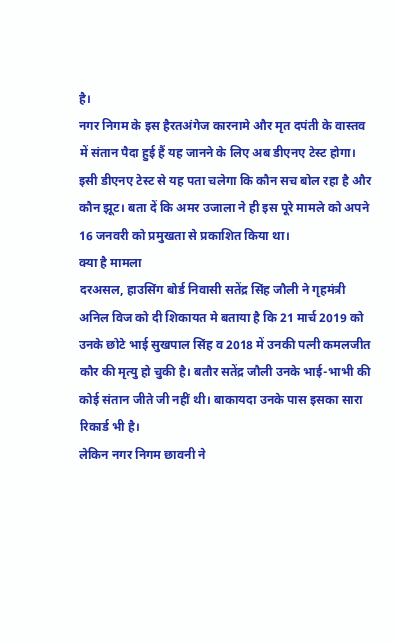है।
नगर निगम के इस हैरतअंगेज कारनामे और मृत दपंती के वास्तव में संतान पैदा हुई हैं यह जानने के लिए अब डीएनए टेस्ट होगा। इसी डीएनए टेस्ट से यह पता चलेगा कि कौन सच बोल रहा है और कौन झूट। बता दें कि अमर उजाला ने ही इस पूरे मामले को अपने 16 जनवरी को प्रमुखता से प्रकाशित किया था।
क्या है मामला
दरअसल, हाउसिंग बोर्ड निवासी सतेंद्र सिंह जौली ने गृहमंत्री अनिल विज को दी शिकायत मे बताया है कि 21 मार्च 2019 को उनके छोटे भाई सुखपाल सिंह व 2018 में उनकी पत्नी कमलजीत कौर की मृत्यु हो चुकी है। बतौर सतेंद्र जौली उनके भाई-भाभी की कोई संतान जीते जी नहीं थी। बाकायदा उनके पास इसका सारा रिकार्ड भी है।
लेकिन नगर निगम छावनी ने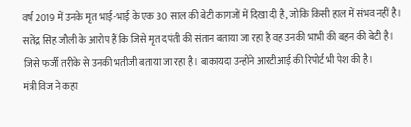वर्ष 2019 में उनके मृत भाई-भाई के एक 30 साल की बेटी कागजों में दिखा दी है, जोकि किसी हाल में संभव नहीं है। सतेंद्र सिंह जौली के आरोप हैं कि जिसे मृत दपंती की संतान बताया जा रहा है वह उनकी भाभी की बहन की बेटी है। जिसे फर्जी तरीके से उनकी भतीजी बताया जा रहा है। बाकायदा उन्होंने आरटीआई की रिपोर्ट भी पेश की है।
मंत्री विज ने कहा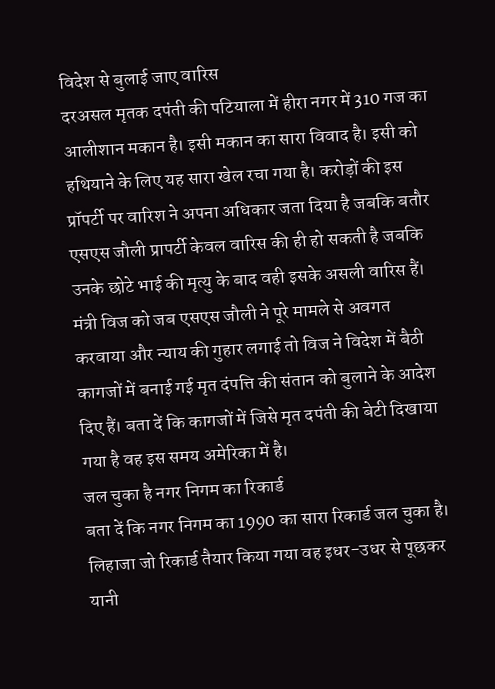विदेश से बुलाई जाए वारिस
दरअसल मृतक दपंती की पटियाला में हीरा नगर में 310 गज का आलीशान मकान है। इसी मकान का सारा विवाद है। इसी को हथियाने के लिए यह सारा खेल रचा गया है। करोड़ों की इस प्रॉपर्टी पर वारिश ने अपना अधिकार जता दिया है जबकि बतौर एसएस जौली प्रापर्टी केवल वारिस की ही हो सकती है जबकि उनके छोटे भाई की मृत्यु के बाद वही इसके असली वारिस हैं।
मंत्री विज को जब एसएस जौली ने पूरे मामले से अवगत करवाया और न्याय की गुहार लगाई तो विज ने विदेश में बैठी कागजों में बनाई गई मृत दंपत्ति की संतान को बुलाने के आदेश दिए हैं। बता दें कि कागजों में जिसे मृत दपंती की बेटी दिखाया गया है वह इस समय अमेरिका में है।
जल चुका है नगर निगम का रिकार्ड
बता दें कि नगर निगम का 1990 का सारा रिकार्ड जल चुका है। लिहाजा जो रिकार्ड तैयार किया गया वह इधर-उधर से पूछकर यानी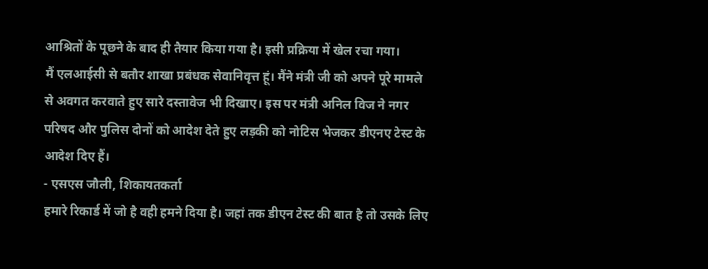आश्रितों के पूछने के बाद ही तैयार किया गया है। इसी प्रक्रिया में खेल रचा गया।
मैं एलआईसी से बतौर शाखा प्रबंधक सेवानिवृत्त हूं। मैंने मंत्री जी को अपने पूरे मामले से अवगत करवाते हुए सारे दस्तावेज भी दिखाए। इस पर मंत्री अनिल विज ने नगर परिषद और पुलिस दोनों को आदेश देते हुए लड़की को नोटिस भेजकर डीएनए टेस्ट के आदेश दिए हैं।
- एसएस जौली, शिकायतकर्ता
हमारे रिकार्ड में जो है वही हमने दिया है। जहां तक डीएन टेस्ट की बात है तो उसके लिए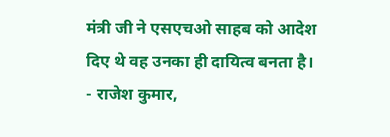मंत्री जी ने एसएचओ साहब को आदेश दिए थे वह उनका ही दायित्व बनता है।
- राजेश कुमार,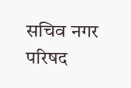सचिव नगर परिषद